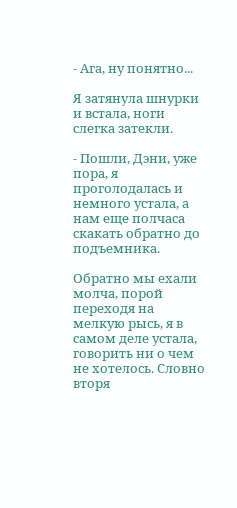- Ага, ну понятно...

Я затянула шнурки и встала, ноги слегка затекли.

- Пошли, Дэни, уже пора, я проголодалась и немного устала, а нам еще полчаса скакать обратно до подъемника.

Обратно мы ехали молча, порой переходя на мелкую рысь, я в самом деле устала, говорить ни о чем не хотелось. Словно вторя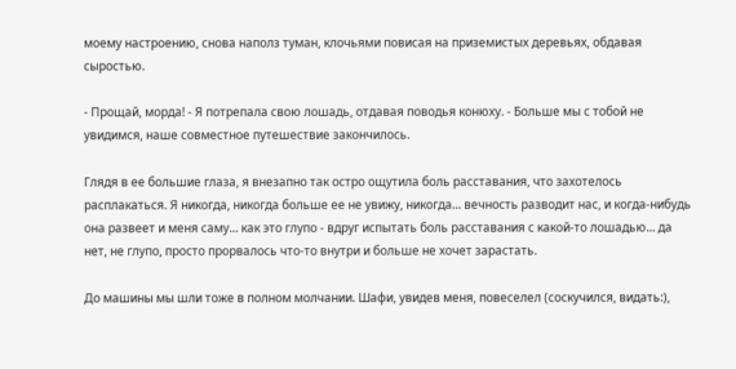моему настроению, снова наполз туман, клочьями повисая на приземистых деревьях, обдавая сыростью.

- Прощай, морда! - Я потрепала свою лошадь, отдавая поводья конюху. - Больше мы с тобой не увидимся, наше совместное путешествие закончилось.

Глядя в ее большие глаза, я внезапно так остро ощутила боль расставания, что захотелось расплакаться. Я никогда, никогда больше ее не увижу, никогда... вечность разводит нас, и когда-нибудь она развеет и меня саму... как это глупо - вдруг испытать боль расставания с какой-то лошадью... да нет, не глупо, просто прорвалось что-то внутри и больше не хочет зарастать.

До машины мы шли тоже в полном молчании. Шафи, увидев меня, повеселел (соскучился, видать:),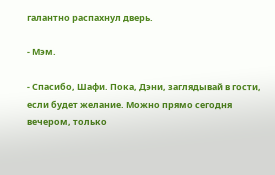галантно распахнул дверь.

- Мэм.

- Спасибо, Шафи. Пока, Дэни, заглядывай в гости, если будет желание. Можно прямо сегодня вечером, только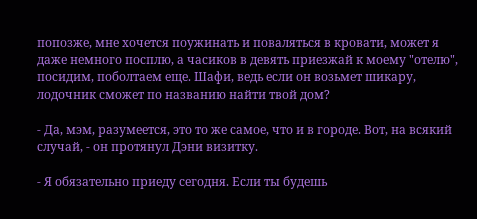попозже, мне хочется поужинать и поваляться в кровати, может я даже немного посплю, а часиков в девять приезжай к моему "отелю", посидим, поболтаем еще. Шафи, ведь если он возьмет шикару, лодочник сможет по названию найти твой дом?

- Да, мэм, разумеется, это то же самое, что и в городе. Вот, на всякий случай, - он протянул Дэни визитку.

- Я обязательно приеду сегодня. Если ты будешь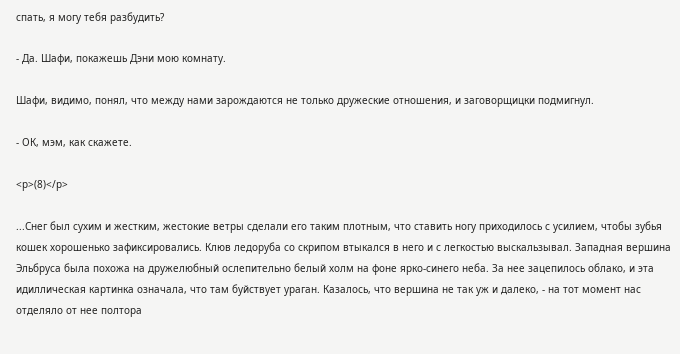спать, я могу тебя разбудить?

- Да. Шафи, покажешь Дэни мою комнату.

Шафи, видимо, понял, что между нами зарождаются не только дружеские отношения, и заговорщицки подмигнул.

- ОК, мэм, как скажете.

<p>(8)</p>

...Снег был сухим и жестким, жестокие ветры сделали его таким плотным, что ставить ногу приходилось с усилием, чтобы зубья кошек хорошенько зафиксировались. Клюв ледоруба со скрипом втыкался в него и с легкостью выскальзывал. Западная вершина Эльбруса была похожа на дружелюбный ослепительно белый холм на фоне ярко-синего неба. За нее зацепилось облако, и эта идиллическая картинка означала, что там буйствует ураган. Казалось, что вершина не так уж и далеко, - на тот момент нас отделяло от нее полтора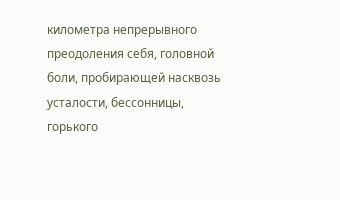километра непрерывного преодоления себя, головной боли, пробирающей насквозь усталости, бессонницы, горького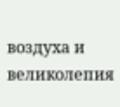воздуха и великолепия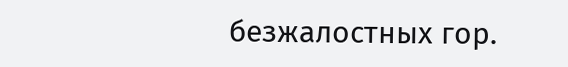безжалостных гор.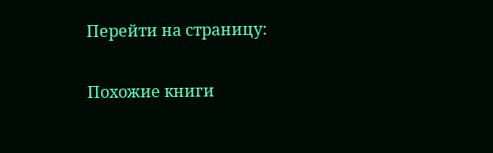Перейти на страницу:

Похожие книги